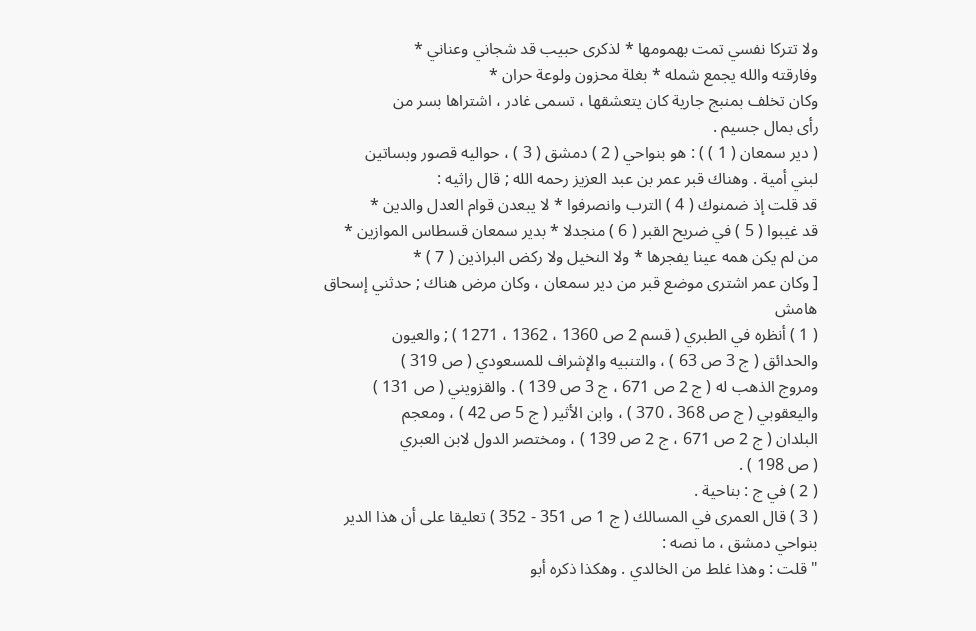ولا تتركا نفسي تمت بهمومها * لذكرى حبيب قد شجاني وعناني *
وفارقته والله يجمع شمله * بغلة محزون ولوعة حران *
وكان تخلف بمنبج جارية كان يتعشقها ، تسمى غادر ، اشتراها بسر من
رأى بمال جسيم .
( دير سمعان ( 1 ) ) : هو بنواحي ( 2 ) دمشق ( 3 ) ، حواليه قصور وبساتين
لبني أمية . وهناك قبر عمر بن عبد العزيز رحمه الله ; قال راثيه :
قد قلت إذ ضمنوك ( 4 ) الترب وانصرفوا * لا يبعدن قوام العدل والدين *
قد غيبوا ( 5 ) في ضريح القبر ( 6 ) منجدلا * بدير سمعان قسطاس الموازين *
من لم يكن همه عينا يفجرها * ولا النخيل ولا ركض البراذين ( 7 ) *
[ وكان عمر اشترى موضع قبر من دير سمعان ، وكان مرض هناك ; حدثني إسحاق
هامش
( 1 ) أنظره في الطبري ( قسم 2 ص 1360 ، 1362 ، 1271 ) ; والعيون
والحدائق ( ج 3 ص 63 ) ، والتنبيه والإشراف للمسعودي ( ص 319 )
ومروج الذهب له ( ج 2 ص 671 ، ج 3 ص 139 ) . والقزويني ( ص 131 )
واليعقوبي ( ج ص 368 ، 370 ) ، وابن الأثير ( ج 5 ص 42 ) ، ومعجم
البلدان ( ج 2 ص 671 ، ج 2 ص 139 ) ، ومختصر الدول لابن العبري
( ص 198 ) .
( 2 ) في ج : بناحية .
( 3 ) قال العمرى في المسالك ( ج 1 ص 351 - 352 ) تعليقا على أن هذا الدير
بنواحي دمشق ، ما نصه :
" قلت : وهذا غلط من الخالدي . وهكذا ذكره أبو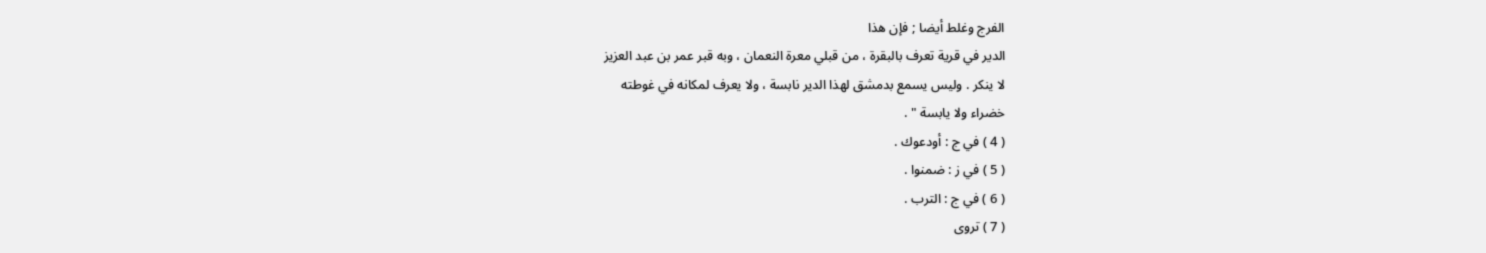الفرج وغلط أيضا ; فإن هذا
الدير في قرية تعرف بالبقرة ، من قبلي معرة النعمان ، وبه قبر عمر بن عبد العزيز
لا ينكر . وليس يسمع بدمشق لهذا الدير نابسة ، ولا يعرف لمكانه في غوطته
خضراء ولا يابسة " .
( 4 ) في ج : أودعوك .
( 5 ) في ز : ضمنوا .
( 6 ) في ج : الترب .
( 7 ) تروى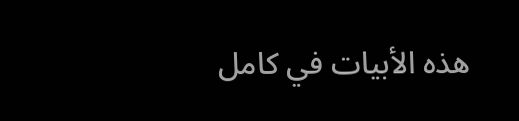هذه الأبيات في كامل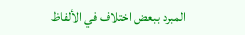المبرد ببعض اختلاف في الألفاظ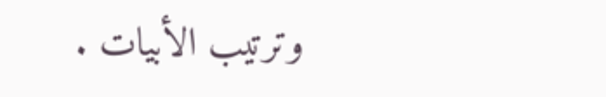وترتيب الأبيات .